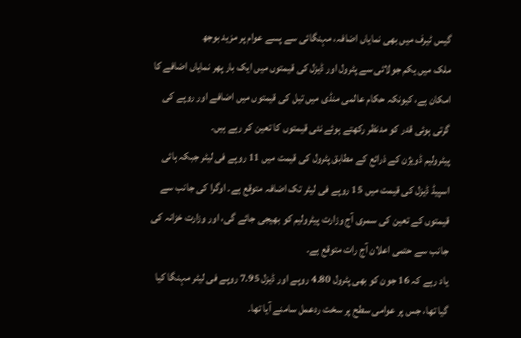گیس ٹیرف میں بھی نمایاں اضافہ، مہنگائی سے پسے عوام پر مزید بوجھ
ملک میں یکم جولائی سے پٹرول اور ڈیزل کی قیمتوں میں ایک بار پھر نمایاں اضافے کا امکان ہے، کیونکہ حکام عالمی منڈی میں تیل کی قیمتوں میں اضافے اور روپے کی گرتی ہوئی قدر کو مدنظر رکھتے ہوئے نئی قیمتوں کا تعین کر رہے ہیں۔
پیٹرولیم ڈویژن کے ذرائع کے مطابق پٹرول کی قیمت میں 11 روپے فی لیٹر جبکہ ہائی اسپیڈ ڈیزل کی قیمت میں 15 روپے فی لیٹر تک اضافہ متوقع ہے۔ اوگرا کی جانب سے قیمتوں کے تعین کی سمری آج وزارت پیٹرولیم کو بھیجی جائے گی، اور وزارت خزانہ کی جانب سے حتمی اعلان آج رات متوقع ہے۔
یاد رہے کہ 16 جون کو بھی پٹرول 4.80 روپے اور ڈیزل 7.95 روپے فی لیٹر مہنگا کیا گیا تھا، جس پر عوامی سطح پر سخت ردعمل سامنے آیا تھا۔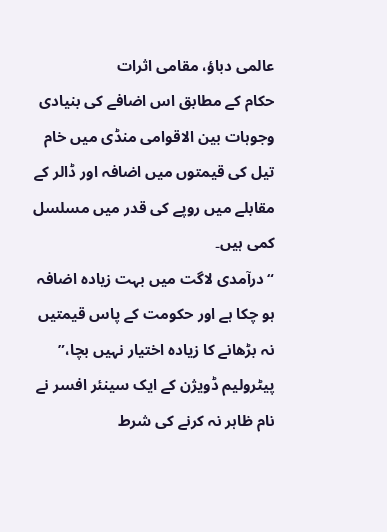عالمی دباؤ، مقامی اثرات
حکام کے مطابق اس اضافے کی بنیادی وجوہات بین الاقوامی منڈی میں خام تیل کی قیمتوں میں اضافہ اور ڈالر کے مقابلے میں روپے کی قدر میں مسلسل کمی ہیں۔
“درآمدی لاگت میں بہت زیادہ اضافہ ہو چکا ہے اور حکومت کے پاس قیمتیں نہ بڑھانے کا زیادہ اختیار نہیں بچا،” پیٹرولیم ڈویژن کے ایک سینئر افسر نے نام ظاہر نہ کرنے کی شرط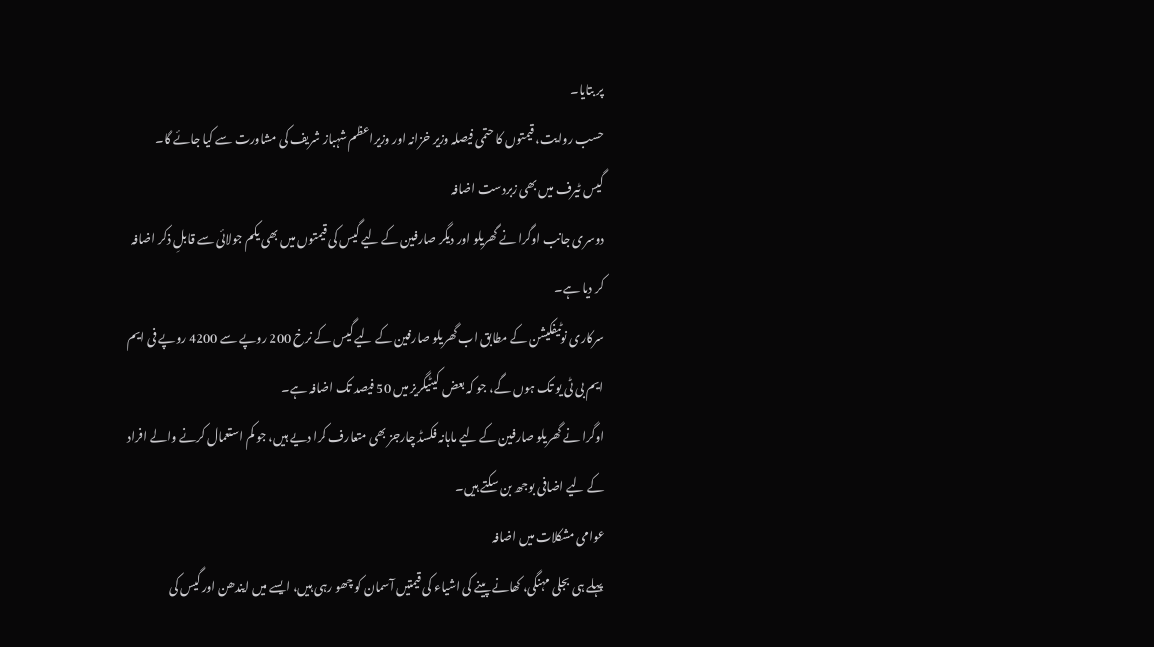پر بتایا۔
حسب روایت، قیمتوں کا حتمی فیصلہ وزیر خزانہ اور وزیراعظم شہباز شریف کی مشاورت سے کیا جائے گا۔
گیس ٹیرف میں بھی زبردست اضافہ
دوسری جانب اوگرا نے گھریلو اور دیگر صارفین کے لیے گیس کی قیمتوں میں بھی یکم جولائی سے قابلِ ذکر اضافہ کر دیا ہے۔
سرکاری نوٹیفکیشن کے مطابق اب گھریلو صارفین کے لیے گیس کے نرخ 200 روپے سے 4200 روپے فی ایم ایم بی ٹی یو تک ہوں گے، جو کہ بعض کیٹیگریز میں 50 فیصد تک اضافہ ہے۔
اوگرا نے گھریلو صارفین کے لیے ماہانہ فکسڈ چارجز بھی متعارف کرا دیے ہیں، جو کم استعمال کرنے والے افراد کے لیے اضافی بوجھ بن سکتے ہیں۔
عوامی مشکلات میں اضافہ
پہلے ہی بجلی مہنگی، کھانے پینے کی اشیاء کی قیمتیں آسمان کو چھو رہی ہیں، ایسے میں ایندھن اور گیس کی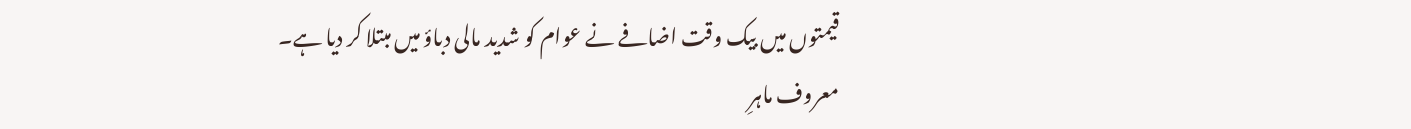قیمتوں میں بیک وقت اضافے نے عوام کو شدید مالی دباؤ میں مبتلا کر دیا ہے۔
معروف ماہرِ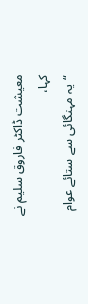معیشت ڈاکٹر فاروق سلیم نے کہا،
“یہ مہنگائی سے ستائے عوام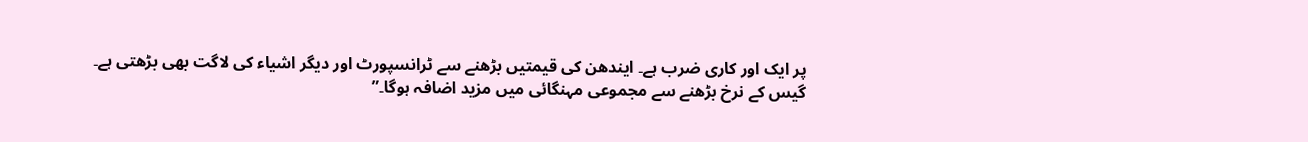پر ایک اور کاری ضرب ہے۔ ایندھن کی قیمتیں بڑھنے سے ٹرانسپورٹ اور دیگر اشیاء کی لاگت بھی بڑھتی ہے۔ گیس کے نرخ بڑھنے سے مجموعی مہنگائی میں مزید اضافہ ہوگا۔”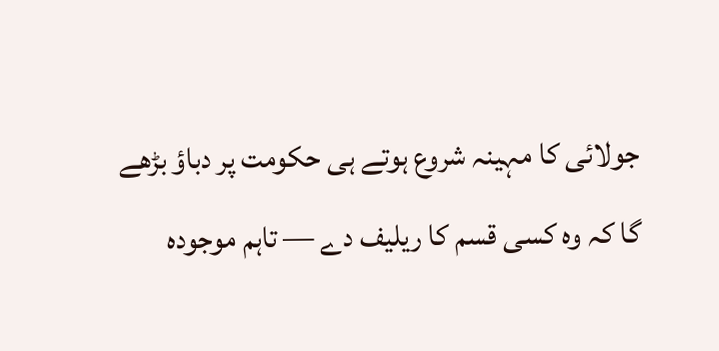جولائی کا مہینہ شروع ہوتے ہی حکومت پر دباؤ بڑھے گا کہ وہ کسی قسم کا ریلیف دے — تاہم موجودہ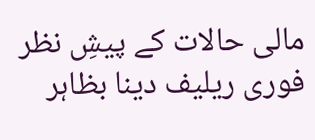مالی حالات کے پیشِ نظر فوری ریلیف دینا بظاہر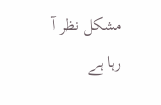مشکل نظر آ رہا ہے